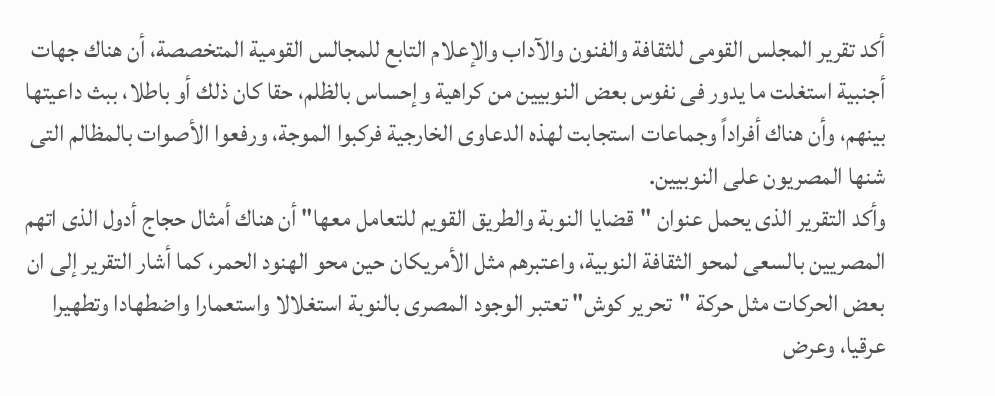أكد تقرير المجلس القومى للثقافة والفنون والآداب والإعلام التابع للمجالس القومية المتخصصة، أن هناك جهات أجنبية استغلت ما يدور فى نفوس بعض النوبيين من كراهية وإحساس بالظلم، حقا كان ذلك أو باطلا، ببث داعيتها بينهم، وأن هناك أفراداً وجماعات استجابت لهذه الدعاوى الخارجية فركبوا الموجة، ورفعوا الأصوات بالمظالم التى شنها المصريون على النوبيين.
وأكد التقرير الذى يحمل عنوان "قضايا النوبة والطريق القويم للتعامل معها" أن هناك أمثال حجاج أدول الذى اتهم المصريين بالسعى لمحو الثقافة النوبية، واعتبرهم مثل الأمريكان حين محو الهنود الحمر، كما أشار التقرير إلى ان بعض الحركات مثل حركة "تحرير كوش" تعتبر الوجود المصرى بالنوبة استغلالا واستعمارا واضطهادا وتطهيرا عرقيا، وعرض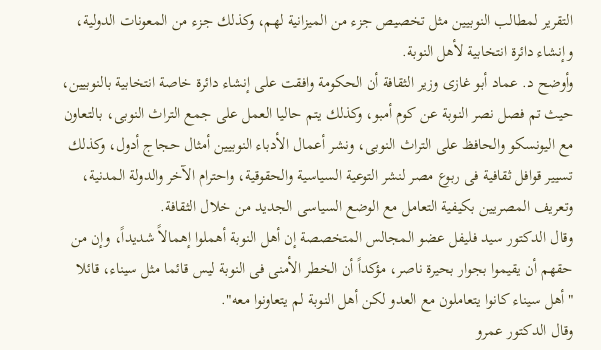التقرير لمطالب النوبيين مثل تخصيص جزء من الميزانية لهم، وكذلك جزء من المعونات الدولية، وإنشاء دائرة انتخابية لأهل النوبة.
وأوضح د. عماد أبو غازى وزير الثقافة أن الحكومة وافقت على إنشاء دائرة خاصة انتخابية بالنوبيين، حيث تم فصل نصر النوبة عن كوم أمبو، وكذلك يتم حاليا العمل على جمع التراث النوبى، بالتعاون مع اليونسكو والحافظ على التراث النوبى، ونشر أعمال الأدباء النوبيين أمثال حجاج أدول، وكذلك تسيير قوافل ثقافية فى ربوع مصر لنشر التوعية السياسية والحقوقية، واحترام الآخر والدولة المدنية، وتعريف المصريين بكيفية التعامل مع الوضع السياسى الجديد من خلال الثقافة.
وقال الدكتور سيد فليفل عضو المجالس المتخصصة إن أهل النوبة أهملوا إهمالاً شديداً، وإن من حقهم أن يقيموا بجوار بحيرة ناصر، مؤكداً أن الخطر الأمنى فى النوبة ليس قائما مثل سيناء، قائلا "أهل سيناء كانوا يتعاملون مع العدو لكن أهل النوبة لم يتعاونوا معه".
وقال الدكتور عمرو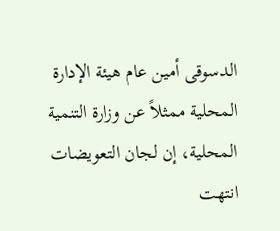الدسوقى أمين عام هيئة الإدارة المحلية ممثلاً عن وزارة التنمية المحلية، إن لجان التعويضات انتهت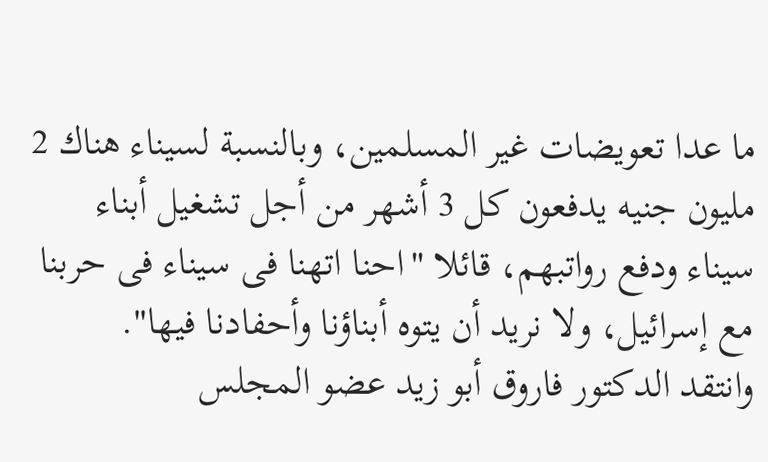ما عدا تعويضات غير المسلمين، وبالنسبة لسيناء هناك 2 مليون جنيه يدفعون كل 3 أشهر من أجل تشغيل أبناء سيناء ودفع رواتبهم، قائلا "احنا اتهنا فى سيناء فى حربنا مع إسرائيل، ولا نريد أن يتوه أبناؤنا وأحفادنا فيها".
وانتقد الدكتور فاروق أبو زيد عضو المجلس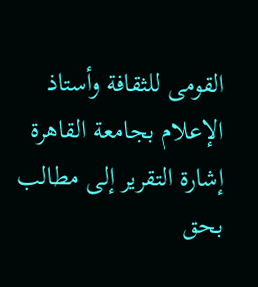القومى للثقافة وأستاذ الإعلام بجامعة القاهرة إشارة التقرير إلى مطالب بحق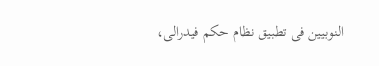النوبيين فى تطبيق نظام حكم فيدرالى،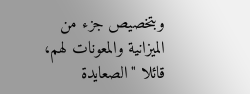وبتخصيص جزء من الميزانية والمعونات لهم، قائلا "الصعايدة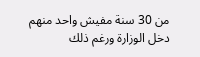من 30 سنة مفيش واحد منهم دخل الوزارة ورغم ذلك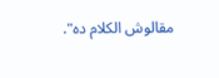مقالوش الكلام ده".